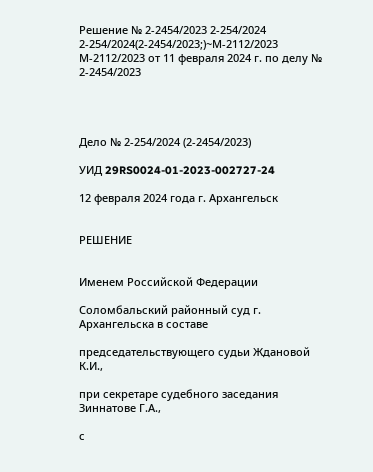Решение № 2-2454/2023 2-254/2024 2-254/2024(2-2454/2023;)~М-2112/2023 М-2112/2023 от 11 февраля 2024 г. по делу № 2-2454/2023




Дело № 2-254/2024 (2-2454/2023)

УИД 29RS0024-01-2023-002727-24

12 февраля 2024 года г. Архангельск


РЕШЕНИЕ


Именем Российской Федерации

Соломбальский районный суд г. Архангельска в составе

председательствующего судьи Ждановой К.И.,

при секретаре судебного заседания Зиннатове Г.А.,

с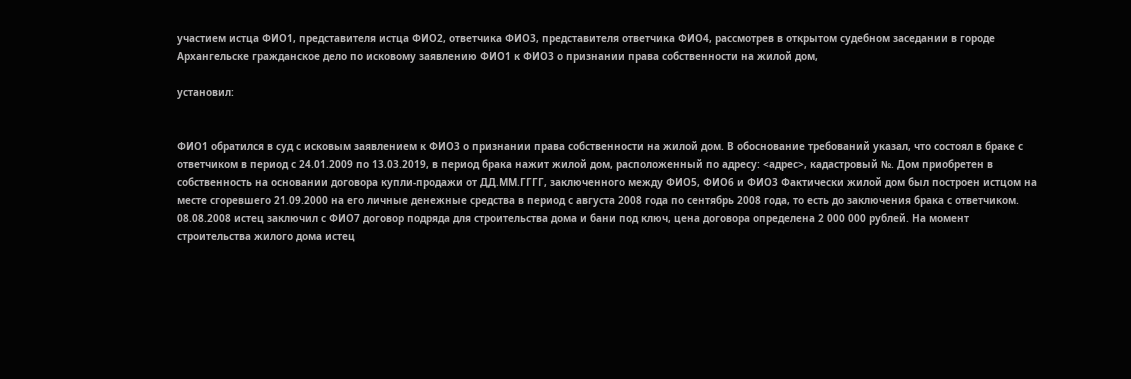участием истца ФИО1, представителя истца ФИО2, ответчика ФИО3, представителя ответчика ФИО4, рассмотрев в открытом судебном заседании в городе Архангельске гражданское дело по исковому заявлению ФИО1 к ФИО3 о признании права собственности на жилой дом,

установил:


ФИО1 обратился в суд с исковым заявлением к ФИО3 о признании права собственности на жилой дом. В обоснование требований указал, что состоял в браке с ответчиком в период с 24.01.2009 по 13.03.2019, в период брака нажит жилой дом, расположенный по адресу: <адрес>, кадастровый №. Дом приобретен в собственность на основании договора купли-продажи от ДД.ММ.ГГГГ, заключенного между ФИО5, ФИО6 и ФИО3 Фактически жилой дом был построен истцом на месте сгоревшего 21.09.2000 на его личные денежные средства в период с августа 2008 года по сентябрь 2008 года, то есть до заключения брака с ответчиком. 08.08.2008 истец заключил с ФИО7 договор подряда для строительства дома и бани под ключ, цена договора определена 2 000 000 рублей. На момент строительства жилого дома истец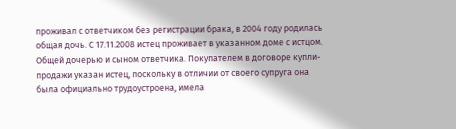проживал с ответчиком без регистрации брака, в 2004 году родилась общая дочь. С 17.11.2008 истец проживает в указанном доме с истцом. Общей дочерью и сыном ответчика. Покупателем в договоре купли-продажи указан истец, поскольку в отличии от своего супруга она была официально трудоустроена, имела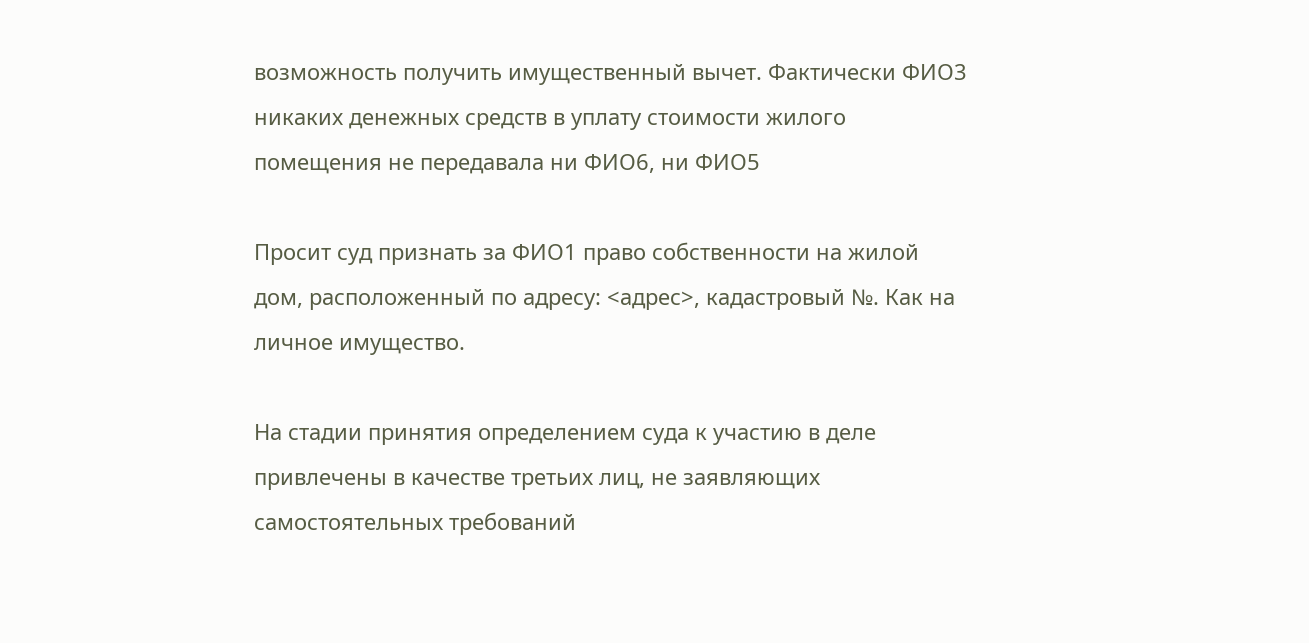возможность получить имущественный вычет. Фактически ФИО3 никаких денежных средств в уплату стоимости жилого помещения не передавала ни ФИО6, ни ФИО5

Просит суд признать за ФИО1 право собственности на жилой дом, расположенный по адресу: <адрес>, кадастровый №. Как на личное имущество.

На стадии принятия определением суда к участию в деле привлечены в качестве третьих лиц, не заявляющих самостоятельных требований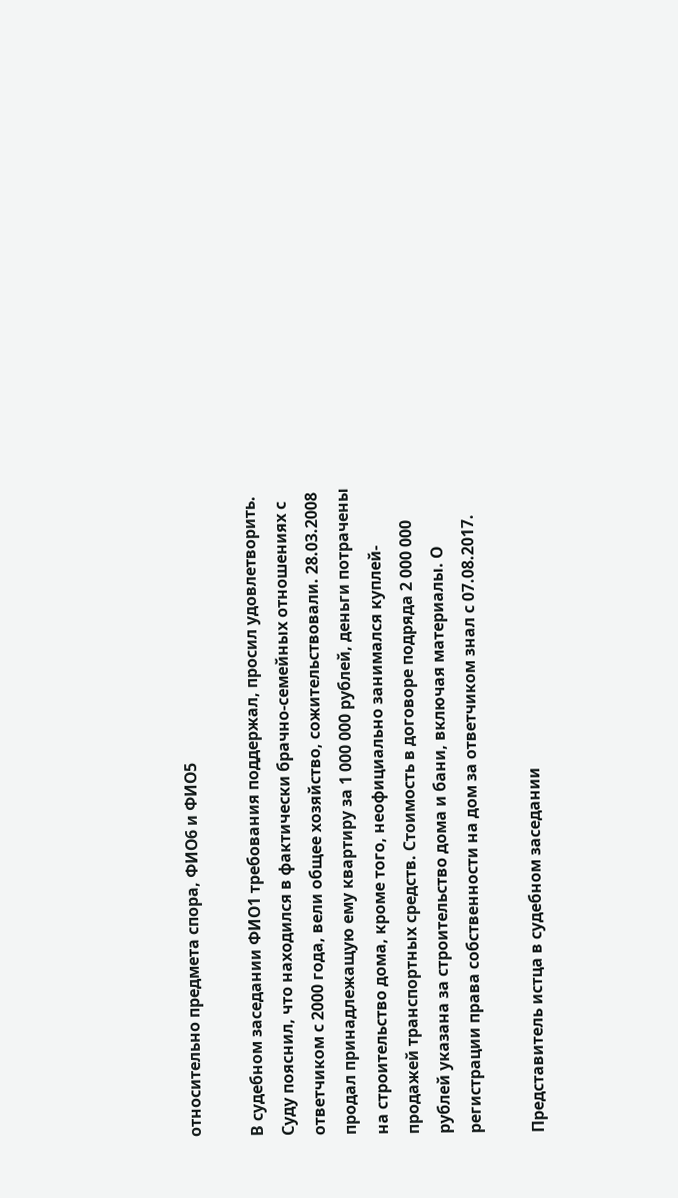относительно предмета спора, ФИО6 и ФИО5

В судебном заседании ФИО1 требования поддержал, просил удовлетворить. Суду пояснил, что находился в фактически брачно-семейных отношениях с ответчиком с 2000 года, вели общее хозяйство, сожительствовали. 28.03.2008 продал принадлежащую ему квартиру за 1 000 000 рублей, деньги потрачены на строительство дома, кроме того, неофициально занимался куплей-продажей транспортных средств. Стоимость в договоре подряда 2 000 000 рублей указана за строительство дома и бани, включая материалы. О регистрации права собственности на дом за ответчиком знал с 07.08.2017.

Представитель истца в судебном заседании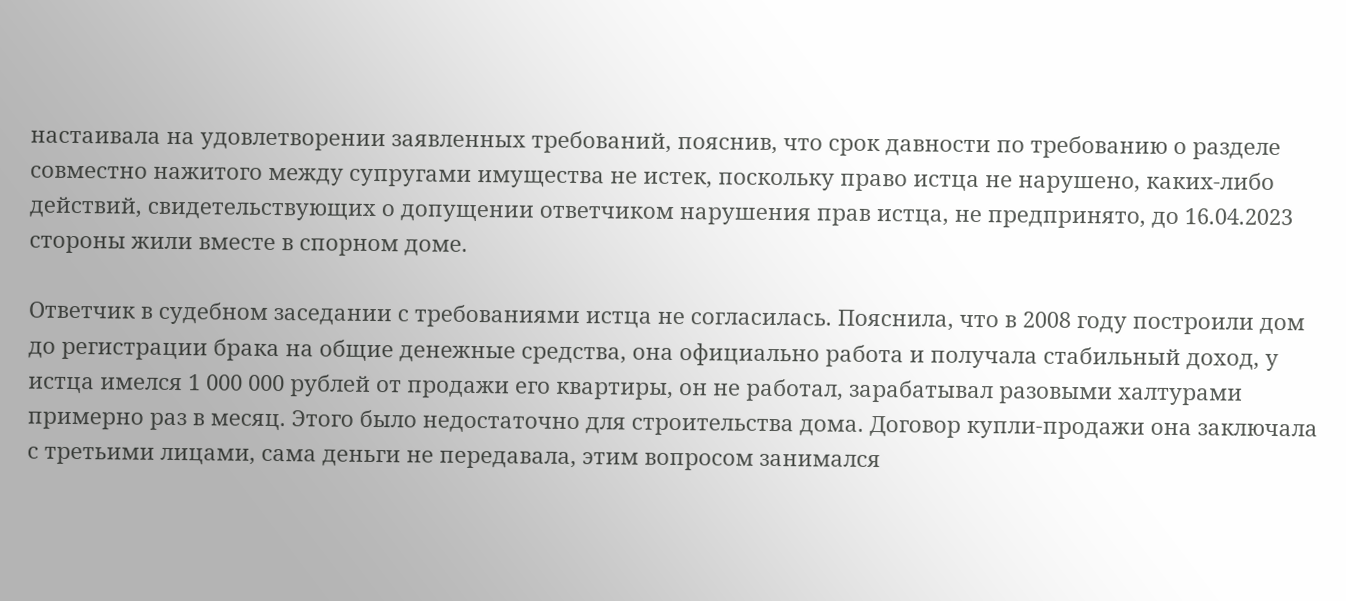настаивала на удовлетворении заявленных требований, пояснив, что срок давности по требованию о разделе совместно нажитого между супругами имущества не истек, поскольку право истца не нарушено, каких-либо действий, свидетельствующих о допущении ответчиком нарушения прав истца, не предпринято, до 16.04.2023 стороны жили вместе в спорном доме.

Ответчик в судебном заседании с требованиями истца не согласилась. Пояснила, что в 2008 году построили дом до регистрации брака на общие денежные средства, она официально работа и получала стабильный доход, у истца имелся 1 000 000 рублей от продажи его квартиры, он не работал, зарабатывал разовыми халтурами примерно раз в месяц. Этого было недостаточно для строительства дома. Договор купли-продажи она заключала с третьими лицами, сама деньги не передавала, этим вопросом занимался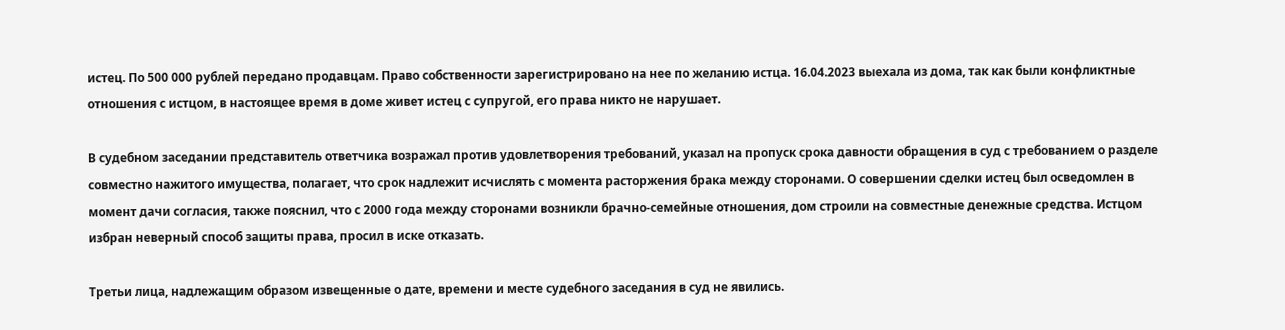истец. По 500 000 рублей передано продавцам. Право собственности зарегистрировано на нее по желанию истца. 16.04.2023 выехала из дома, так как были конфликтные отношения с истцом, в настоящее время в доме живет истец с супругой, его права никто не нарушает.

В судебном заседании представитель ответчика возражал против удовлетворения требований, указал на пропуск срока давности обращения в суд с требованием о разделе совместно нажитого имущества, полагает, что срок надлежит исчислять с момента расторжения брака между сторонами. О совершении сделки истец был осведомлен в момент дачи согласия, также пояснил, что с 2000 года между сторонами возникли брачно-семейные отношения, дом строили на совместные денежные средства. Истцом избран неверный способ защиты права, просил в иске отказать.

Третьи лица, надлежащим образом извещенные о дате, времени и месте судебного заседания в суд не явились.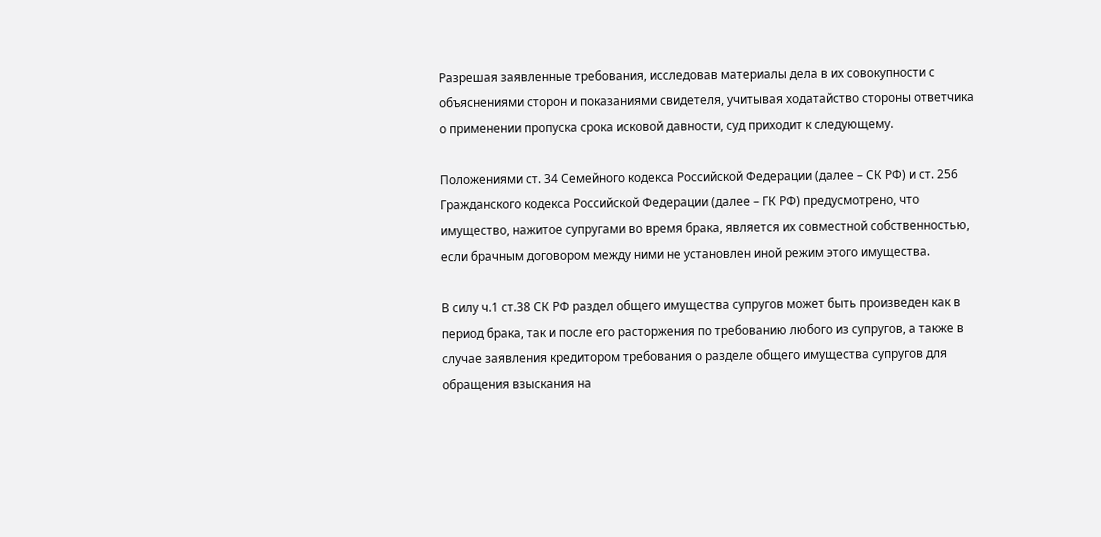Разрешая заявленные требования, исследовав материалы дела в их совокупности с объяснениями сторон и показаниями свидетеля, учитывая ходатайство стороны ответчика о применении пропуска срока исковой давности, суд приходит к следующему.

Положениями ст. 34 Семейного кодекса Российской Федерации (далее – СК РФ) и ст. 256 Гражданского кодекса Российской Федерации (далее – ГК РФ) предусмотрено, что имущество, нажитое супругами во время брака, является их совместной собственностью, если брачным договором между ними не установлен иной режим этого имущества.

В силу ч.1 ст.38 СК РФ раздел общего имущества супругов может быть произведен как в период брака, так и после его расторжения по требованию любого из супругов, а также в случае заявления кредитором требования о разделе общего имущества супругов для обращения взыскания на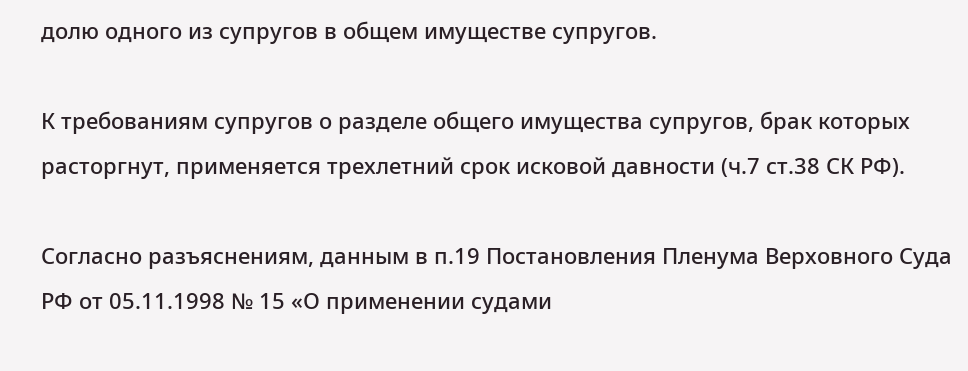долю одного из супругов в общем имуществе супругов.

К требованиям супругов о разделе общего имущества супругов, брак которых расторгнут, применяется трехлетний срок исковой давности (ч.7 ст.38 СК РФ).

Согласно разъяснениям, данным в п.19 Постановления Пленума Верховного Суда РФ от 05.11.1998 № 15 «О применении судами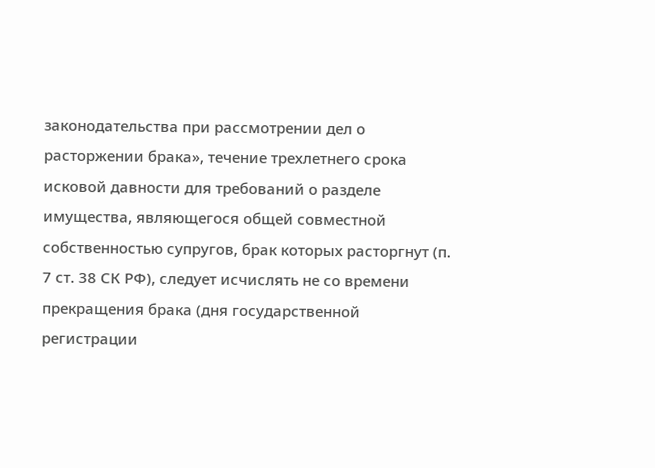законодательства при рассмотрении дел о расторжении брака», течение трехлетнего срока исковой давности для требований о разделе имущества, являющегося общей совместной собственностью супругов, брак которых расторгнут (п. 7 ст. 38 СК РФ), следует исчислять не со времени прекращения брака (дня государственной регистрации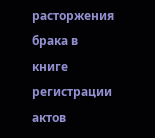расторжения брака в книге регистрации актов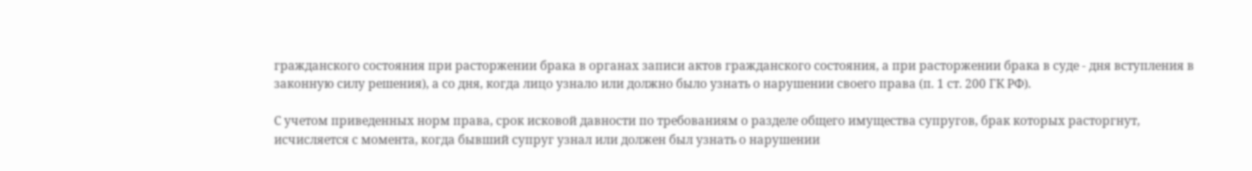гражданского состояния при расторжении брака в органах записи актов гражданского состояния, а при расторжении брака в суде - дня вступления в законную силу решения), а со дня, когда лицо узнало или должно было узнать о нарушении своего права (п. 1 ст. 200 ГК РФ).

С учетом приведенных норм права, срок исковой давности по требованиям о разделе общего имущества супругов, брак которых расторгнут, исчисляется с момента, когда бывший супруг узнал или должен был узнать о нарушении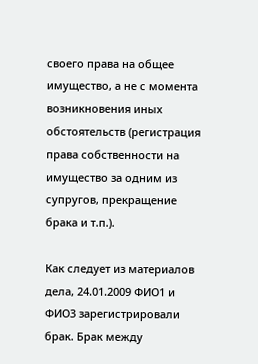своего права на общее имущество, а не с момента возникновения иных обстоятельств (регистрация права собственности на имущество за одним из супругов, прекращение брака и т.п.).

Как следует из материалов дела, 24.01.2009 ФИО1 и ФИО3 зарегистрировали брак. Брак между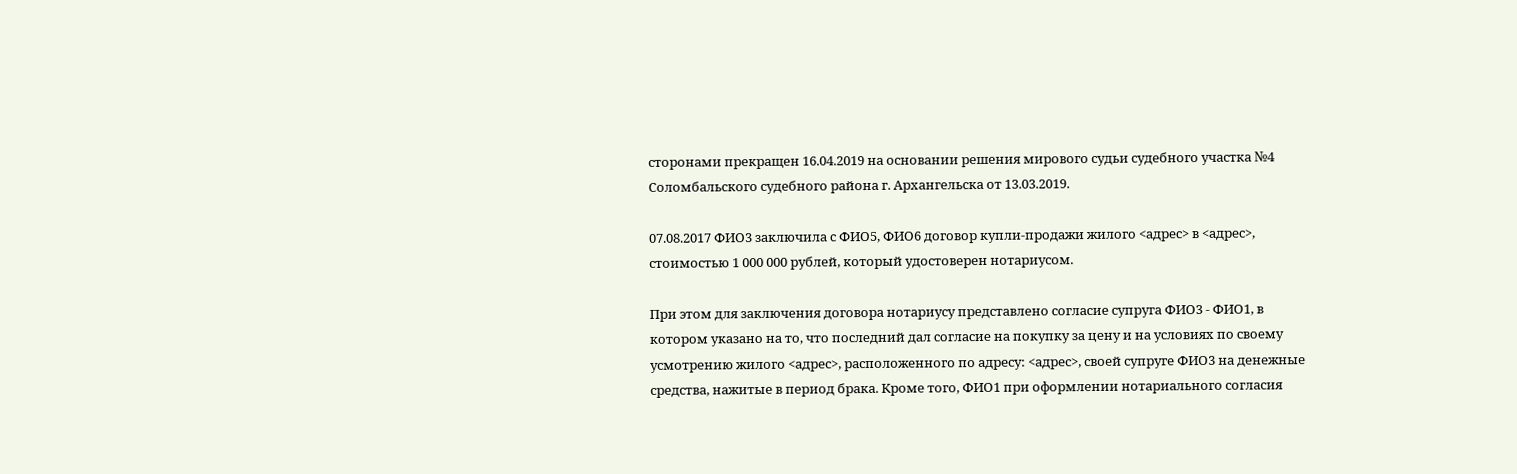сторонами прекращен 16.04.2019 на основании решения мирового судьи судебного участка №4 Соломбальского судебного района г. Архангельска от 13.03.2019.

07.08.2017 ФИО3 заключила с ФИО5, ФИО6 договор купли-продажи жилого <адрес> в <адрес>, стоимостью 1 000 000 рублей, который удостоверен нотариусом.

При этом для заключения договора нотариусу представлено согласие супруга ФИО3 - ФИО1, в котором указано на то, что последний дал согласие на покупку за цену и на условиях по своему усмотрению жилого <адрес>, расположенного по адресу: <адрес>, своей супруге ФИО3 на денежные средства, нажитые в период брака. Кроме того, ФИО1 при оформлении нотариального согласия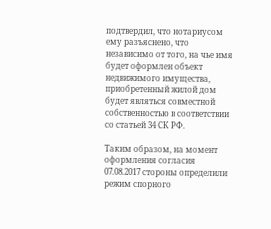подтвердил, что нотариусом ему разъяснено, что независимо от того, на чье имя будет оформлен объект недвижимого имущества, приобретенный жилой дом будет являться совместной собственностью в соответствии со статьей 34 СК РФ.

Таким образом, на момент оформления согласия 07.08.2017 стороны определили режим спорного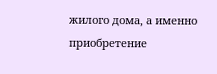жилого дома, а именно приобретение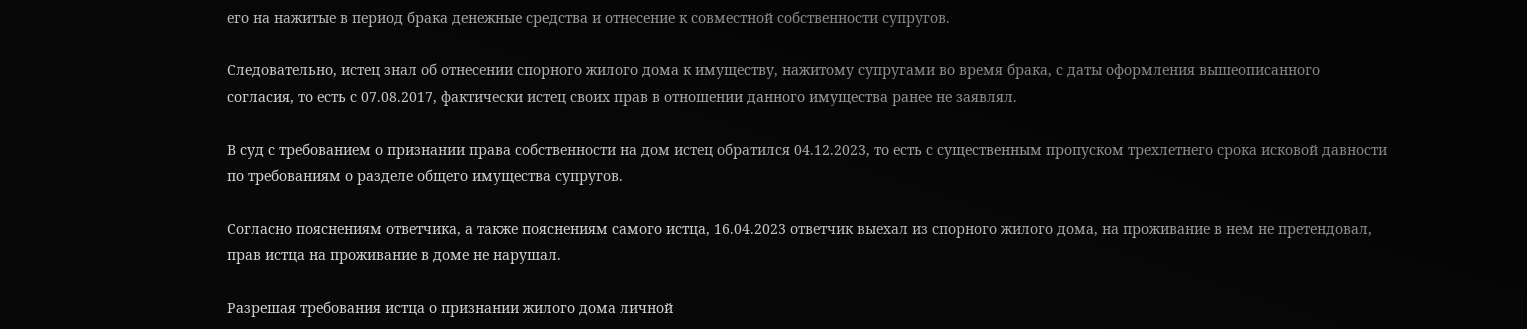его на нажитые в период брака денежные средства и отнесение к совместной собственности супругов.

Следовательно, истец знал об отнесении спорного жилого дома к имуществу, нажитому супругами во время брака, с даты оформления вышеописанного согласия, то есть с 07.08.2017, фактически истец своих прав в отношении данного имущества ранее не заявлял.

В суд с требованием о признании права собственности на дом истец обратился 04.12.2023, то есть с существенным пропуском трехлетнего срока исковой давности по требованиям о разделе общего имущества супругов.

Согласно пояснениям ответчика, а также пояснениям самого истца, 16.04.2023 ответчик выехал из спорного жилого дома, на проживание в нем не претендовал, прав истца на проживание в доме не нарушал.

Разрешая требования истца о признании жилого дома личной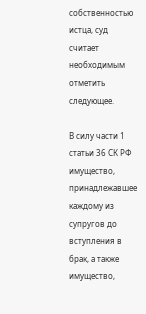собственностью истца, суд считает необходимым отметить следующее.

В силу части 1 статьи 36 СК РФ имущество, принадлежавшее каждому из супругов до вступления в брак, а также имущество,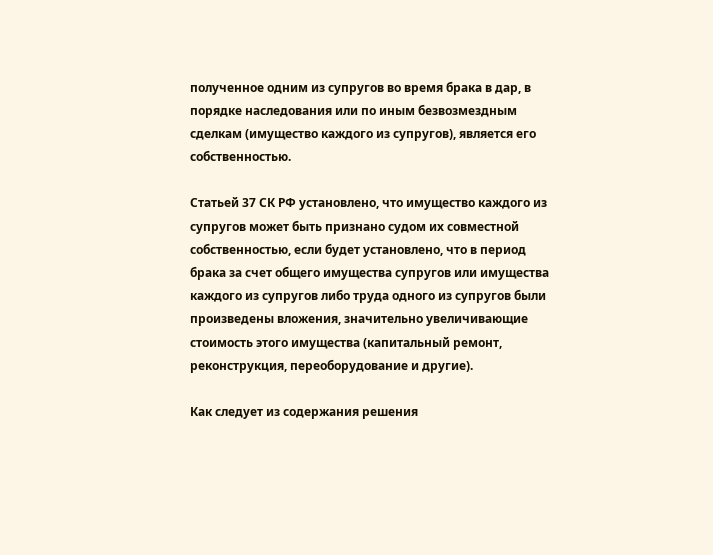полученное одним из супругов во время брака в дар, в порядке наследования или по иным безвозмездным сделкам (имущество каждого из супругов), является его собственностью.

Статьей 37 СК РФ установлено, что имущество каждого из супругов может быть признано судом их совместной собственностью, если будет установлено, что в период брака за счет общего имущества супругов или имущества каждого из супругов либо труда одного из супругов были произведены вложения, значительно увеличивающие стоимость этого имущества (капитальный ремонт, реконструкция, переоборудование и другие).

Как следует из содержания решения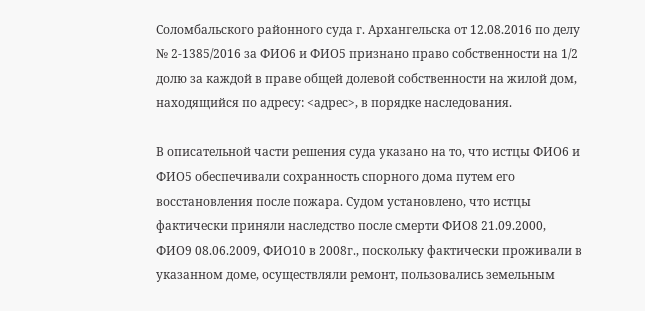Соломбальского районного суда г. Архангельска от 12.08.2016 по делу № 2-1385/2016 за ФИО6 и ФИО5 признано право собственности на 1/2 долю за каждой в праве общей долевой собственности на жилой дом, находящийся по адресу: <адрес>, в порядке наследования.

В описательной части решения суда указано на то, что истцы ФИО6 и ФИО5 обеспечивали сохранность спорного дома путем его восстановления после пожара. Судом установлено, что истцы фактически приняли наследство после смерти ФИО8 21.09.2000, ФИО9 08.06.2009, ФИО10 в 2008г., поскольку фактически проживали в указанном доме, осуществляли ремонт, пользовались земельным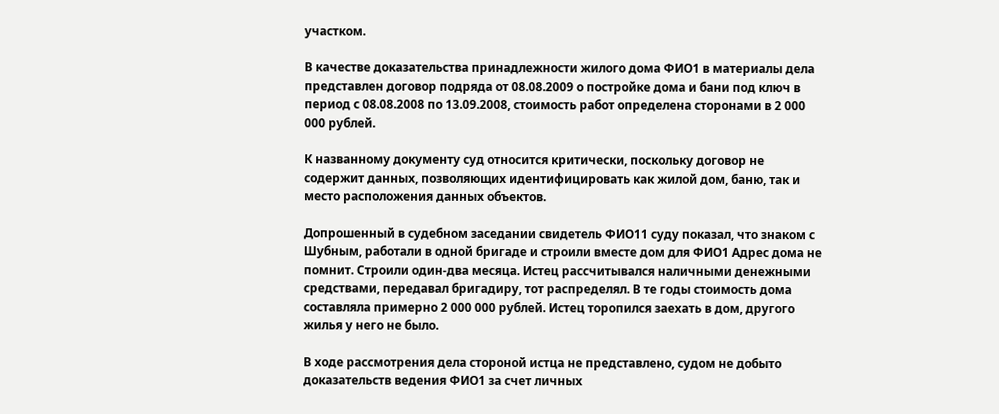участком.

В качестве доказательства принадлежности жилого дома ФИО1 в материалы дела представлен договор подряда от 08.08.2009 о постройке дома и бани под ключ в период с 08.08.2008 по 13.09.2008, стоимость работ определена сторонами в 2 000 000 рублей.

К названному документу суд относится критически, поскольку договор не содержит данных, позволяющих идентифицировать как жилой дом, баню, так и место расположения данных объектов.

Допрошенный в судебном заседании свидетель ФИО11 суду показал, что знаком с Шубным, работали в одной бригаде и строили вместе дом для ФИО1 Адрес дома не помнит. Строили один-два месяца. Истец рассчитывался наличными денежными средствами, передавал бригадиру, тот распределял. В те годы стоимость дома составляла примерно 2 000 000 рублей. Истец торопился заехать в дом, другого жилья у него не было.

В ходе рассмотрения дела стороной истца не представлено, судом не добыто доказательств ведения ФИО1 за счет личных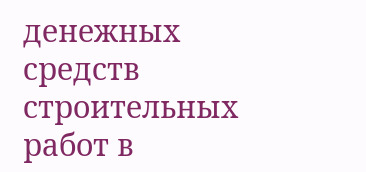денежных средств строительных работ в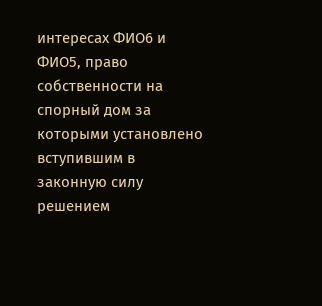интересах ФИО6 и ФИО5, право собственности на спорный дом за которыми установлено вступившим в законную силу решением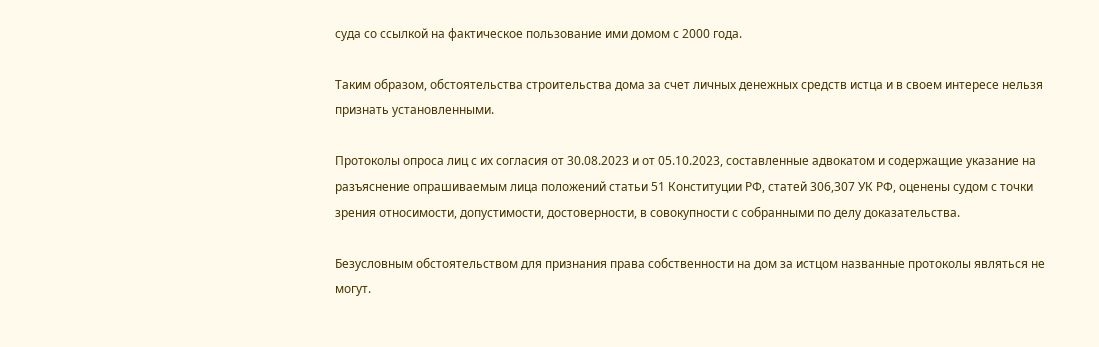суда со ссылкой на фактическое пользование ими домом с 2000 года.

Таким образом, обстоятельства строительства дома за счет личных денежных средств истца и в своем интересе нельзя признать установленными.

Протоколы опроса лиц с их согласия от 30.08.2023 и от 05.10.2023, составленные адвокатом и содержащие указание на разъяснение опрашиваемым лица положений статьи 51 Конституции РФ, статей 306,307 УК РФ, оценены судом с точки зрения относимости, допустимости, достоверности, в совокупности с собранными по делу доказательства.

Безусловным обстоятельством для признания права собственности на дом за истцом названные протоколы являться не могут.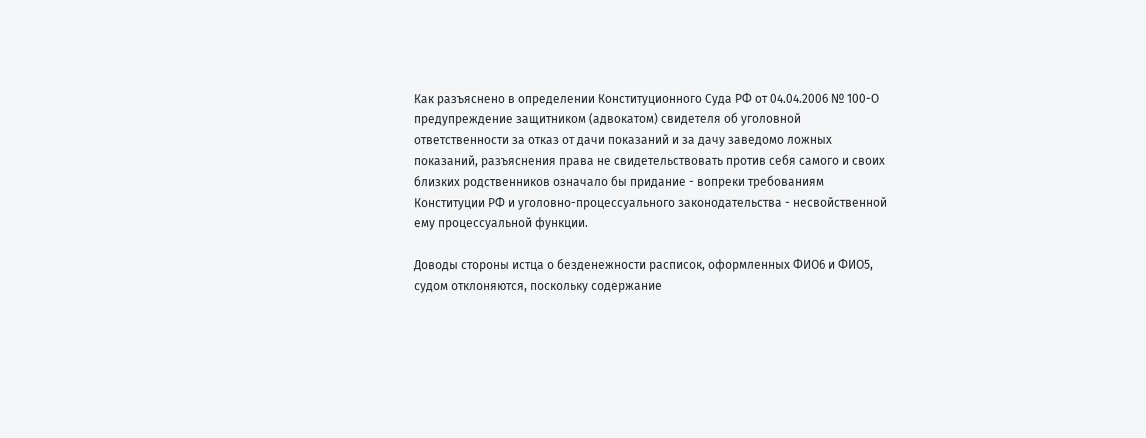Как разъяснено в определении Конституционного Суда РФ от 04.04.2006 № 100-О предупреждение защитником (адвокатом) свидетеля об уголовной ответственности за отказ от дачи показаний и за дачу заведомо ложных показаний, разъяснения права не свидетельствовать против себя самого и своих близких родственников означало бы придание - вопреки требованиям Конституции РФ и уголовно-процессуального законодательства - несвойственной ему процессуальной функции.

Доводы стороны истца о безденежности расписок, оформленных ФИО6 и ФИО5, судом отклоняются, поскольку содержание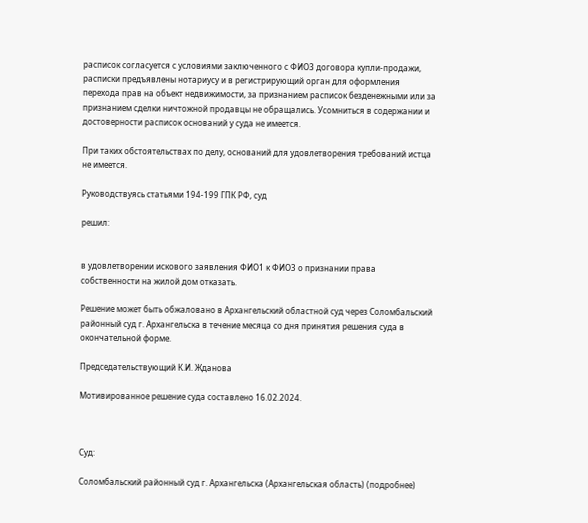расписок согласуется с условиями заключенного с ФИО3 договора купли-продажи, расписки предъявлены нотариусу и в регистрирующий орган для оформления перехода прав на объект недвижимости, за признанием расписок безденежными или за признанием сделки ничтожной продавцы не обращались. Усомниться в содержании и достоверности расписок оснований у суда не имеется.

При таких обстоятельствах по делу, оснований для удовлетворения требований истца не имеется.

Руководствуясь статьями 194-199 ГПК РФ, суд

решил:


в удовлетворении искового заявления ФИО1 к ФИО3 о признании права собственности на жилой дом отказать.

Решение может быть обжаловано в Архангельский областной суд через Соломбальский районный суд г. Архангельска в течение месяца со дня принятия решения суда в окончательной форме.

Председательствующий К.И. Жданова

Мотивированное решение суда составлено 16.02.2024.



Суд:

Соломбальский районный суд г. Архангельска (Архангельская область) (подробнее)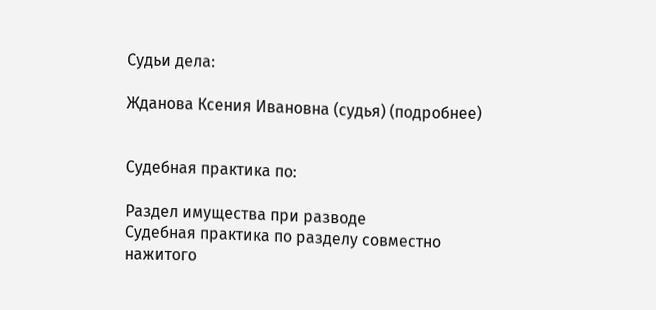Судьи дела:

Жданова Ксения Ивановна (судья) (подробнее)


Судебная практика по:

Раздел имущества при разводе
Судебная практика по разделу совместно нажитого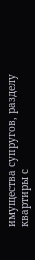имущества супругов, разделу квартиры с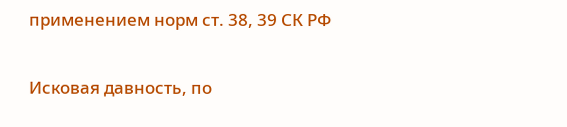применением норм ст. 38, 39 СК РФ

Исковая давность, по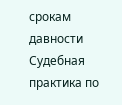срокам давности
Судебная практика по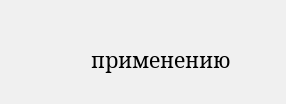применению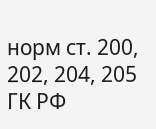норм ст. 200, 202, 204, 205 ГК РФ